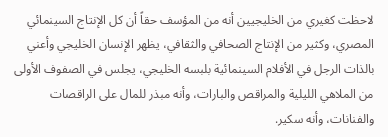لاحظت كغيري من الخليجيين أنه من المؤسف حقاً أن كل الإنتاج السينمائي المصري، وكثير من الإنتاج الصحافي والثقافي، يظهر الإنسان الخليجي وأعني بالذات الرجل في الأفلام السينمائية بلبسه الخليجي، يجلس في الصفوف الأولى من الملاهي الليلية والمراقص والبارات، وأنه مبذر للمال على الراقصات والفنانات، وأنه سكير.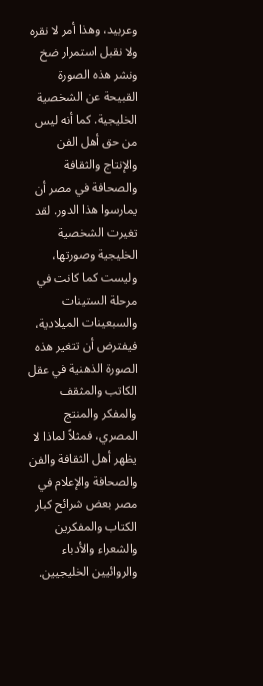وعربيد، وهذا أمر لا نقره ولا نقبل استمرار ضخ ونشر هذه الصورة القبيحة عن الشخصية الخليجية. كما أنه ليس من حق أهل الفن والإنتاج والثقافة والصحافة في مصر أن يمارسوا هذا الدور. لقد تغيرت الشخصية الخليجية وصورتها، وليست كما كانت في مرحلة الستينات والسبعينات الميلادية، فيفترض أن تتغير هذه الصورة الذهنية في عقل الكاتب والمثقف والمفكر والمنتج المصري، فمثلاً لماذا لا يظهر أهل الثقافة والفن والصحافة والإعلام في مصر بعض شرائح كبار الكتاب والمفكرين والشعراء والأدباء والروائيين الخليجيين.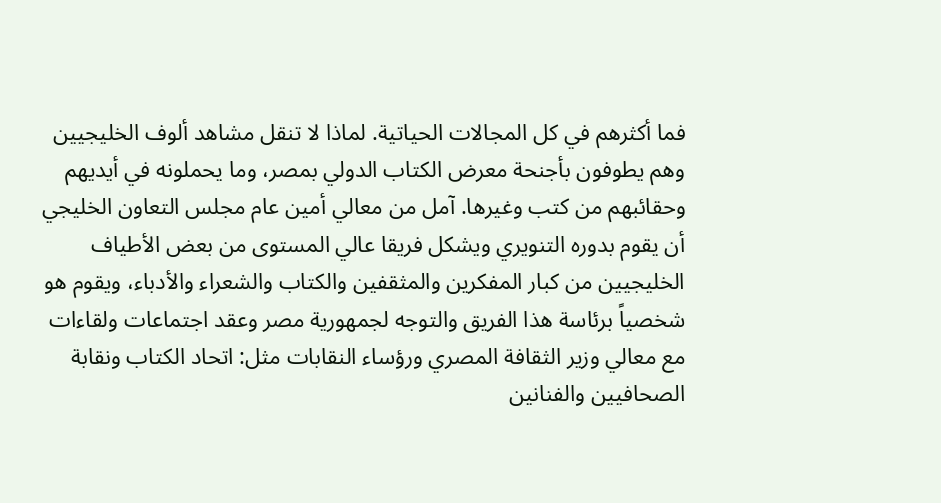فما أكثرهم في كل المجالات الحياتية. لماذا لا تنقل مشاهد ألوف الخليجيين وهم يطوفون بأجنحة معرض الكتاب الدولي بمصر، وما يحملونه في أيديهم وحقائبهم من كتب وغيرها. آمل من معالي أمين عام مجلس التعاون الخليجي أن يقوم بدوره التنويري ويشكل فريقا عالي المستوى من بعض الأطياف الخليجيين من كبار المفكرين والمثقفين والكتاب والشعراء والأدباء، ويقوم هو شخصياً برئاسة هذا الفريق والتوجه لجمهورية مصر وعقد اجتماعات ولقاءات مع معالي وزير الثقافة المصري ورؤساء النقابات مثل: اتحاد الكتاب ونقابة الصحافيين والفنانين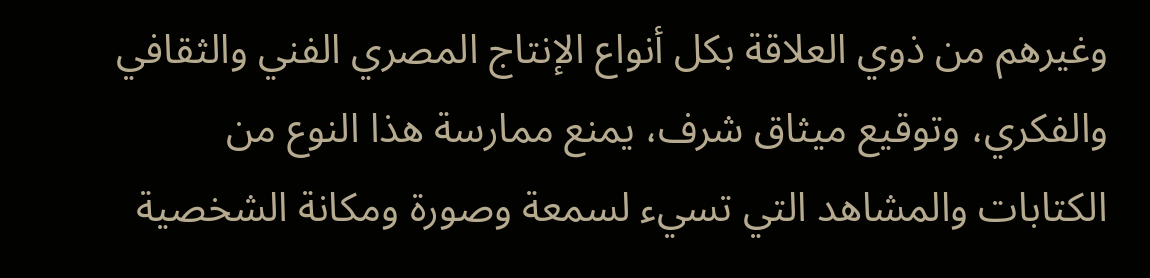وغيرهم من ذوي العلاقة بكل أنواع الإنتاج المصري الفني والثقافي والفكري، وتوقيع ميثاق شرف، يمنع ممارسة هذا النوع من الكتابات والمشاهد التي تسيء لسمعة وصورة ومكانة الشخصية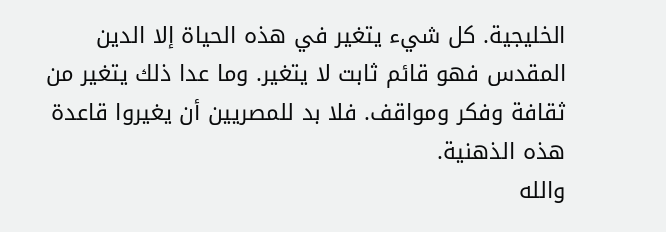الخليجية. كل شيء يتغير في هذه الحياة إلا الدين المقدس فهو قائم ثابت لا يتغير. وما عدا ذلك يتغير من ثقافة وفكر ومواقف. فلا بد للمصريين أن يغيروا قاعدة هذه الذهنية.
والله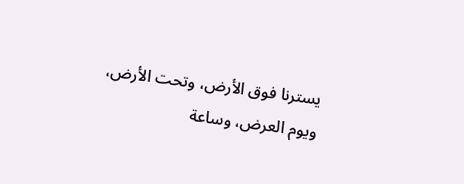يسترنا فوق الأرض، وتحت الأرض، ويوم العرض، وساعة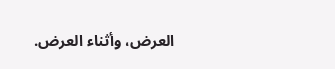العرض، وأثناء العرض.